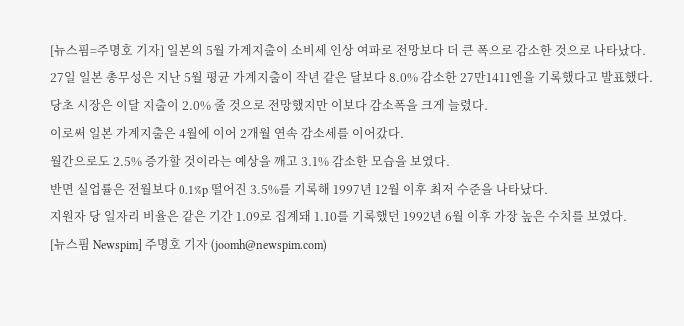[뉴스핌=주명호 기자] 일본의 5월 가계지출이 소비세 인상 여파로 전망보다 더 큰 폭으로 감소한 것으로 나타났다.
27일 일본 총무성은 지난 5월 평균 가계지출이 작년 같은 달보다 8.0% 감소한 27만1411엔을 기록했다고 발표했다. 당초 시장은 이달 지출이 2.0% 줄 것으로 전망했지만 이보다 감소폭을 크게 늘렸다.
이로써 일본 가계지출은 4월에 이어 2개월 연속 감소세를 이어갔다.
월간으로도 2.5% 증가할 것이라는 예상을 깨고 3.1% 감소한 모습을 보였다.
반면 실업률은 전월보다 0.1%p 떨어진 3.5%를 기록해 1997년 12월 이후 최저 수준을 나타났다.
지원자 당 일자리 비율은 같은 기간 1.09로 집계돼 1.10를 기록했던 1992년 6월 이후 가장 높은 수치를 보였다.
[뉴스핌 Newspim] 주명호 기자 (joomh@newspim.com)